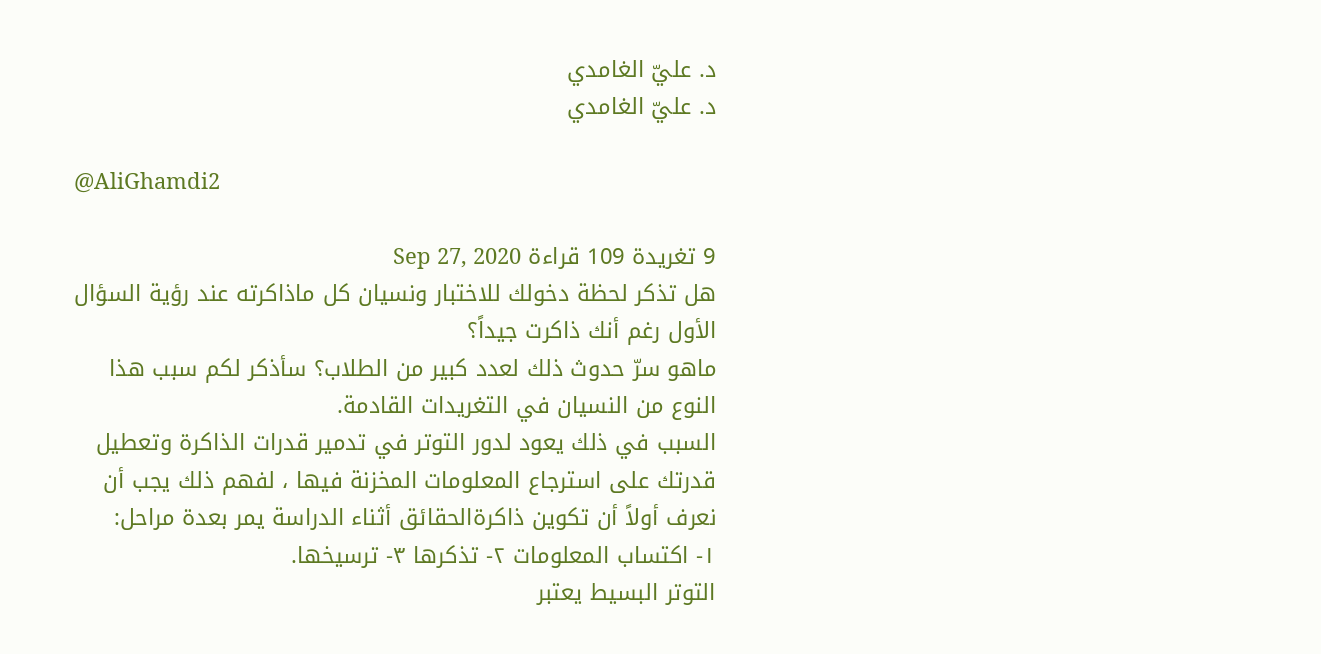د. عليّ الغامدي
د. عليّ الغامدي

@AliGhamdi2

9 تغريدة 109 قراءة Sep 27, 2020
هل تذكر لحظة دخولك للاختبار ونسيان كل ماذاكرته عند رؤية السؤال الأول رغم أنك ذاكرت جيداً؟
ماهو سرّ حدوث ذلك لعدد كبير من الطلاب؟ سأذكر لكم سبب هذا النوع من النسيان في التغريدات القادمة.
السبب في ذلك يعود لدور التوتر في تدمير قدرات الذاكرة وتعطيل قدرتك على استرجاع المعلومات المخزنة فيها ، لفهم ذلك يجب أن نعرف أولاً أن تكوين ذاكرةالحقائق أثناء الدراسة يمر بعدة مراحل:
١- اكتساب المعلومات ٢- تذكرها ٣- ترسيخها.
التوتر البسيط يعتبر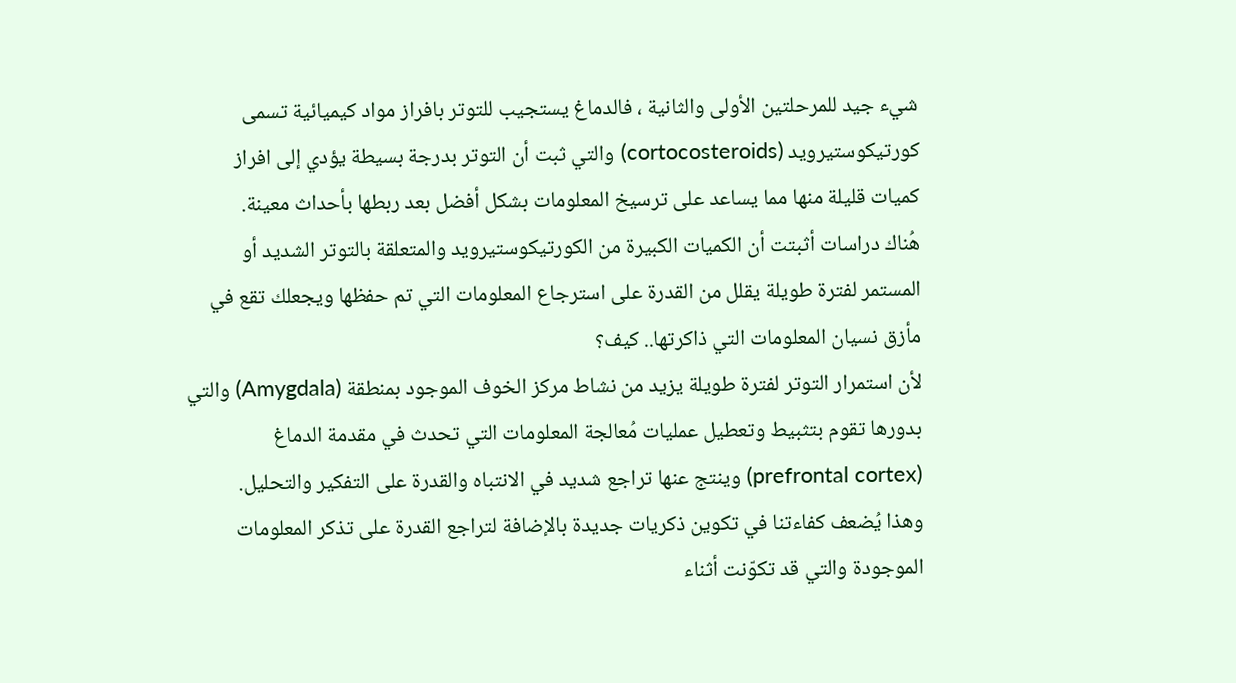شيء جيد للمرحلتين الأولى والثانية ، فالدماغ يستجيب للتوتر بافراز مواد كيميائية تسمى كورتيكوستيرويد (cortocosteroids) والتي ثبت أن التوتر بدرجة بسيطة يؤدي إلى افراز كميات قليلة منها مما يساعد على ترسيخ المعلومات بشكل أفضل بعد ربطها بأحداث معينة.
هُناك دراسات أثبتت أن الكميات الكبيرة من الكورتيكوستيرويد والمتعلقة بالتوتر الشديد أو المستمر لفترة طويلة يقلل من القدرة على استرجاع المعلومات التي تم حفظها ويجعلك تقع في مأزق نسيان المعلومات التي ذاكرتها.. كيف؟
لأن استمرار التوتر لفترة طويلة يزيد من نشاط مركز الخوف الموجود بمنطقة (Amygdala) والتي بدورها تقوم بتثبيط وتعطيل عمليات مُعالجة المعلومات التي تحدث في مقدمة الدماغ (prefrontal cortex) وينتج عنها تراجع شديد في الانتباه والقدرة على التفكير والتحليل.
وهذا يُضعف كفاءتنا في تكوين ذكريات جديدة بالإضافة لتراجع القدرة على تذكر المعلومات الموجودة والتي قد تكوّنت أثناء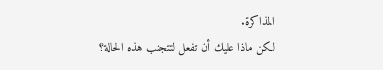المذاكرة.
لكن ماذا عليك أن تفعل لتتجنب هذه الحالة؟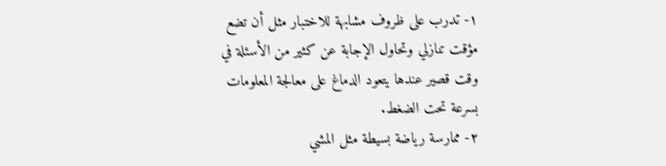١- تدرب على ظروف مشابهة للاختبار مثل أن تضع مؤقت تنازلي وتحاول الإجابة عن كثير من الأسئلة في وقت قصير عندها يتعود الدماغ على معالجة المعلومات بسرعة تحت الضغط.
٢- ممارسة رياضة بسيطة مثل المشي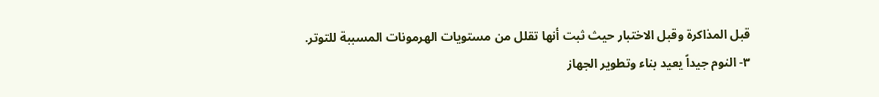قبل المذاكرة وقبل الاختبار حيث ثبت أنها تقلل من مستويات الهرمونات المسببة للتوتر.
٣- النوم جيداً يعيد بناء وتطوير الجهاز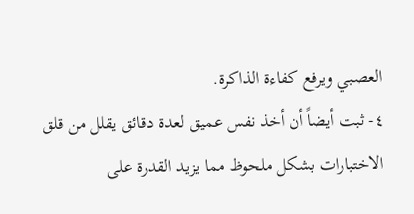العصبي ويرفع كفاءة الذاكرة.
٤- ثبت أيضاً أن أخذ نفس عميق لعدة دقائق يقلل من قلق الاختبارات بشكل ملحوظ مما يزيد القدرة على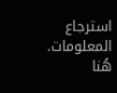استرجاع المعلومات.
هُنا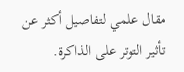مقال علمي لتفاصيل أكثر عن تأثير التوتر على الذاكرة.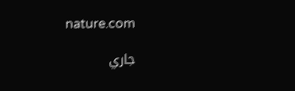nature.com

جاري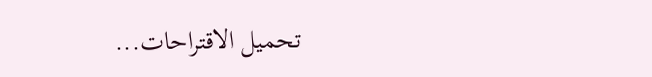تحميل الاقتراحات...